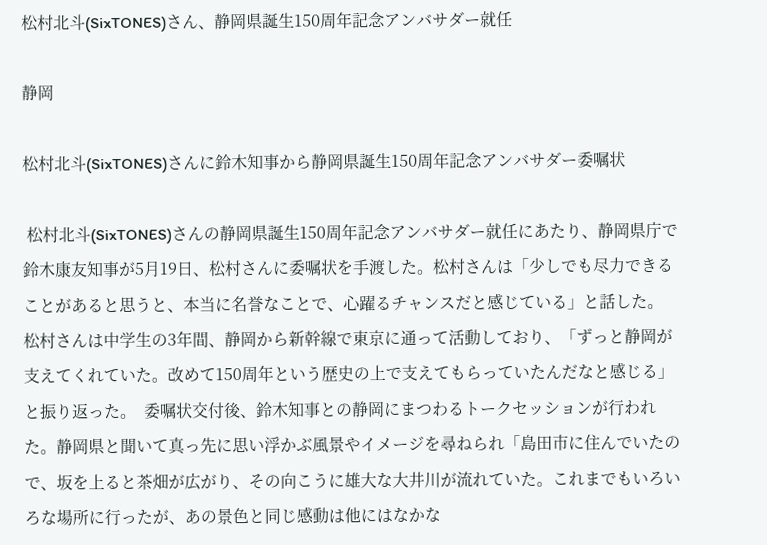松村北斗(SixTONES)さん、静岡県誕生150周年記念アンバサダー就任

静岡

松村北斗(SixTONES)さんに鈴木知事から静岡県誕生150周年記念アンバサダー委嘱状

 松村北斗(SixTONES)さんの静岡県誕生150周年記念アンバサダー就任にあたり、静岡県庁で鈴木康友知事が5月19日、松村さんに委嘱状を手渡した。松村さんは「少しでも尽力できることがあると思うと、本当に名誉なことで、心躍るチャンスだと感じている」と話した。  松村さんは中学生の3年間、静岡から新幹線で東京に通って活動しており、「ずっと静岡が支えてくれていた。改めて150周年という歴史の上で支えてもらっていたんだなと感じる」と振り返った。  委嘱状交付後、鈴木知事との静岡にまつわるトークセッションが行われた。静岡県と聞いて真っ先に思い浮かぶ風景やイメージを尋ねられ「島田市に住んでいたので、坂を上ると茶畑が広がり、その向こうに雄大な大井川が流れていた。これまでもいろいろな場所に行ったが、あの景色と同じ感動は他にはなかな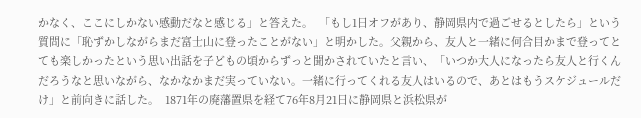かなく、ここにしかない感動だなと感じる」と答えた。  「もし1日オフがあり、静岡県内で過ごせるとしたら」という質問に「恥ずかしながらまだ富士山に登ったことがない」と明かした。父親から、友人と一緒に何合目かまで登ってとても楽しかったという思い出話を子どもの頃からずっと聞かされていたと言い、「いつか大人になったら友人と行くんだろうなと思いながら、なかなかまだ実っていない。一緒に行ってくれる友人はいるので、あとはもうスケジュールだけ」と前向きに話した。  1871年の廃藩置県を経て76年8月21日に静岡県と浜松県が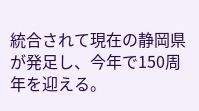統合されて現在の静岡県が発足し、今年で150周年を迎える。